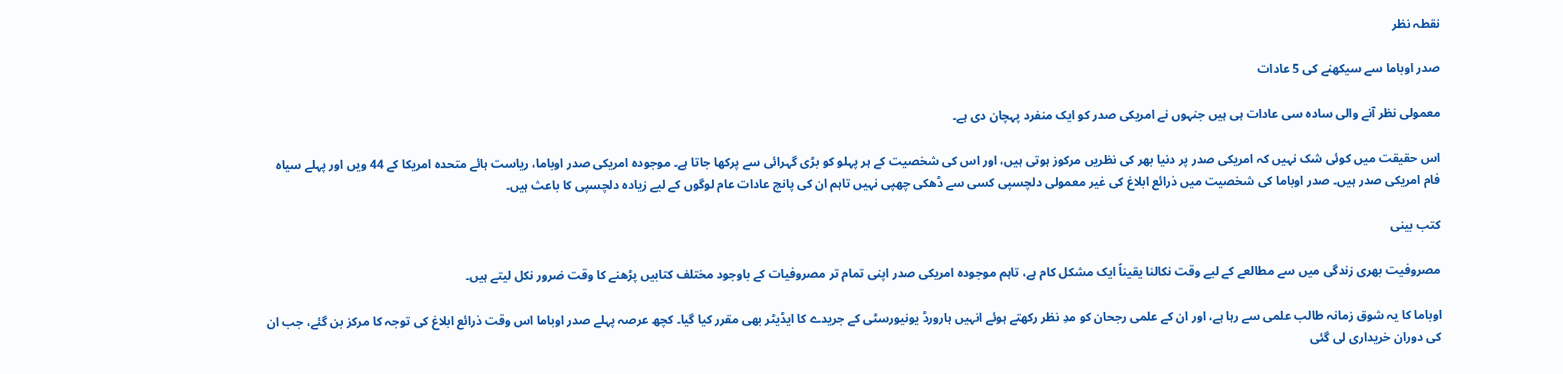نقطہ نظر

صدر اوباما سے سیکھنے کی 5 عادات

معمولی نظر آنے والی سادہ سی عادات ہی ہیں جنہوں نے امریکی صدر کو ایک منفرد پہچان دی ہے۔

اس حقیقت میں کوئی شک نہیں کہ امریکی صدر پر دنیا بھر کی نظریں مرکوز ہوتی ہیں، اور اس کی شخصیت کے ہر پہلو کو بڑی گہرائی سے پرکھا جاتا ہے۔ موجودہ امریکی صدر اوباما، ریاست ہائے متحدہ امریکا کے 44 ویں اور پہلے سیاہ فام امریکی صدر ہیں۔ صدر اوباما کی شخصیت میں ذرائع ابلاغ کی غیر معمولی دلچسپی کسی سے ڈھکی چھپی نہیں تاہم ان کی پانچ عادات عام لوگوں کے لیے زیادہ دلچسپی کا باعث ہیں۔

کتب بینی

مصروفیت بھری زندگی میں سے مطالعے کے لیے وقت نکالنا یقیناً ایک مشکل کام ہے، تاہم موجودہ امریکی صدر اپنی تمام تر مصروفیات کے باوجود مختلف کتابیں پڑھنے کا وقت ضرور نکل لیتے ہیں۔

اوباما کا یہ شوق زمانہ طالب علمی سے رہا ہے، اور ان کے علمی رجحان کو مدِ نظر رکھتے ہوئے انہیں ہارورڈ یونیورسٹی کے جریدے کا ایڈیٹر بھی مقرر کیا گیا۔ کچھ عرصہ پہلے صدر اوباما اس وقت ذرائع ابلاغ کی توجہ کا مرکز بن گئے، جب ان کی دوران خریداری لی گئی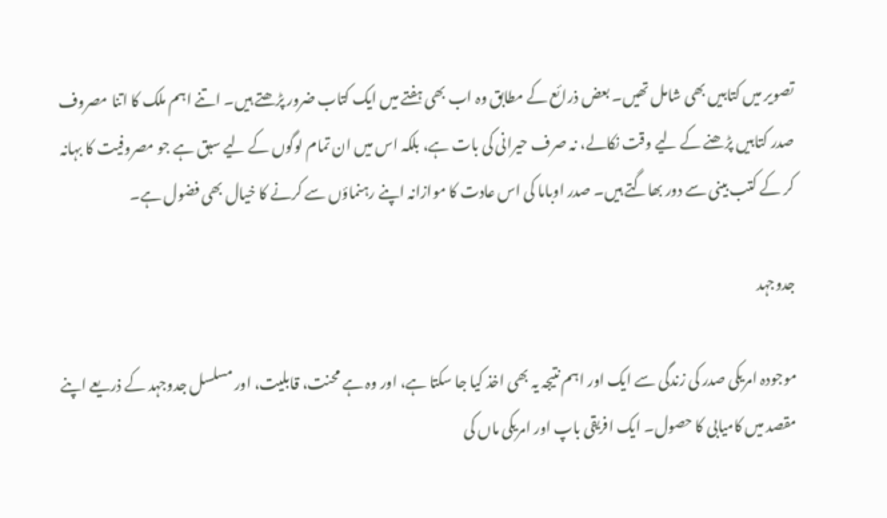تصویر میں کتابیں بھی شامل تھیں۔ بعض ذرائع کے مطابق وہ اب بھی ہفتے میں ایک کتاب ضرور پڑھتے ہیں۔ اتنے اہم ملک کا اتنا مصروف صدر کتابیں پڑھنے کے لیے وقت نکالے، نہ صرف حیرانی کی بات ہے، بلکہ اس میں ان تمام لوگوں کے لیے سبق ہے جو مصروفیت کا بہانہ کر کے کتب بینی سے دور بھاگتے ہیں۔ صدر اوباما کی اس عادت کا موازانہ اپنے رہنماؤں سے کرنے کا خیال بھی فضول ہے۔

جدوجہد

موجودہ امریکی صدر کی زندگی سے ایک اور اہم نتیجہ یہ بھی اخذ کیا جا سکتا ہے، اور وہ ہے محنت، قابلیت، اور مسلسل جدوجہد کے ذریعے اپنے مقصد میں کامیابی کا حصول۔ ایک افریقی باپ اور امریکی ماں کی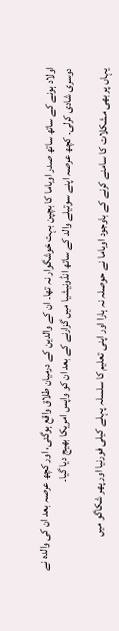اولاد ہونے کے ساتھ ساتھ صدر اوباما کا بچپن بہت خوشگوار نہ تھا۔ ان کے والدین کے درمیان طلاق واقع ہوگئی، اور کچھ عرصہ بعد ان کی والدہ نے دوسری شادی کرلی۔ کچھ عرصہ اپنے سوتیلے والد کے ساتھ انڈونیشیا میں گزارنے کے بعد ان کو واپس امریکا بھیج دیا گیا۔

یہاں پر بھی مشکلات کا سامنے کرنے کے باوجود اوباما نے حوصلہ نہ ہارا اور اپنی تعلیم کا سلسلہ پہلے کیلی فورنیا اور پھر شکاگو میں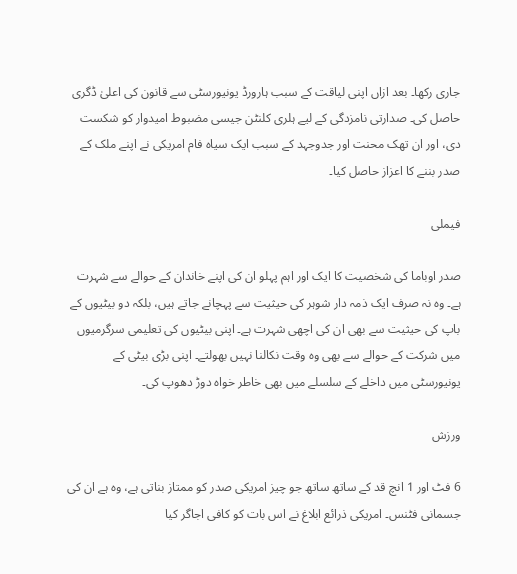جاری رکھا۔ بعد ازاں اپنی لیاقت کے سبب ہارورڈ یونیورسٹی سے قانون کی اعلیٰ ڈگری حاصل کی۔ صدارتی نامزدگی کے لیے ہلری کلنٹن جیسی مضبوط امیدوار کو شکست دی، اور ان تھک محنت اور جدوجہد کے سبب ایک سیاہ فام امریکی نے اپنے ملک کے صدر بننے کا اعزاز حاصل کیا۔

فیملی

صدر اوباما کی شخصیت کا ایک اور اہم پہلو ان کی اپنے خاندان کے حوالے سے شہرت ہے۔ وہ نہ صرف ایک ذمہ دار شوہر کی حیثیت سے پہچانے جاتے ہیں، بلکہ دو بیٹیوں کے باپ کی حیثیت سے بھی ان کی اچھی شہرت ہے۔ اپنی بیٹیوں کی تعلیمی سرگرمیوں میں شرکت کے حوالے سے بھی وہ وقت نکالنا نہیں بھولتے۔ اپنی بڑی بیٹی کے یونیورسٹی میں داخلے کے سلسلے میں بھی خاطر خواہ دوڑ دھوپ کی۔

ورزش

6 فٹ اور 1 انچ قد کے ساتھ ساتھ جو چیز امریکی صدر کو ممتاز بناتی ہے، وہ ہے ان کی جسمانی فٹنس۔ امریکی ذرائع ابلاغ نے اس بات کو کافی اجاگر کیا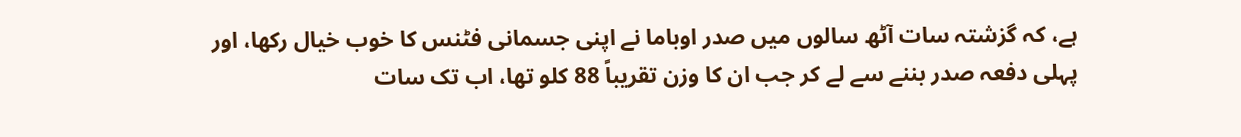ہے، کہ گزشتہ سات آٹھ سالوں میں صدر اوباما نے اپنی جسمانی فٹنس کا خوب خیال رکھا، اور پہلی دفعہ صدر بننے سے لے کر جب ان کا وزن تقریباً 88 کلو تھا، اب تک سات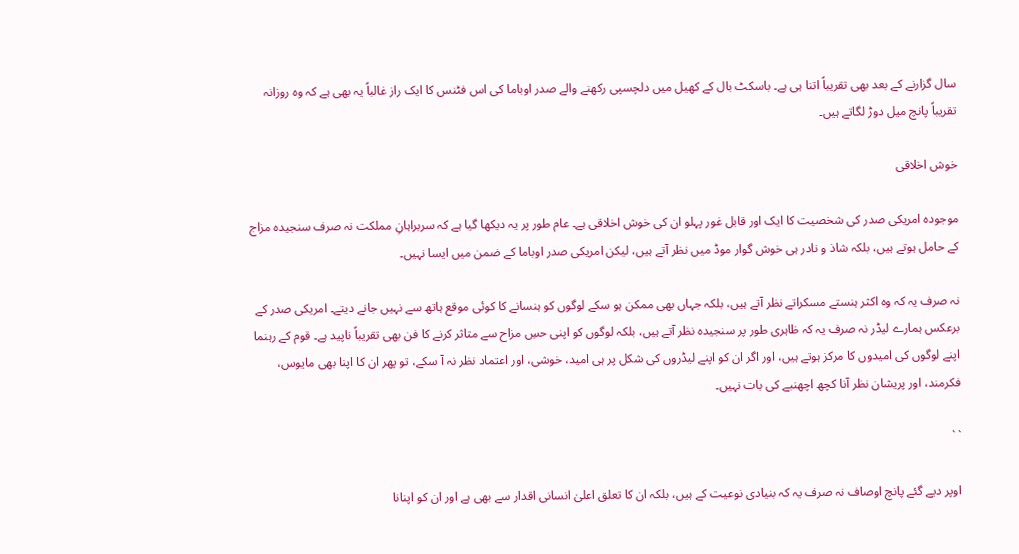سال گزارنے کے بعد بھی تقریباً اتنا ہی ہے۔ باسکٹ بال کے کھیل میں دلچسپی رکھنے والے صدر اوباما کی اس فٹنس کا ایک راز غالباً یہ بھی ہے کہ وہ روزانہ تقریباً پانچ میل دوڑ لگاتے ہیں۔

خوش اخلاقی

موجودہ امریکی صدر کی شخصیت کا ایک اور قابل غور پہلو ان کی خوش اخلاقی ہے۔ عام طور پر یہ دیکھا گیا ہے کہ سربراہانِ مملکت نہ صرف سنجیدہ مزاج کے حامل ہوتے ہیں، بلکہ شاذ و نادر ہی خوش گوار موڈ میں نظر آتے ہیں، لیکن امریکی صدر اوباما کے ضمن میں ایسا نہیں۔

نہ صرف یہ کہ وہ اکثر ہنستے مسکراتے نظر آتے ہیں، بلکہ جہاں بھی ممکن ہو سکے لوگوں کو ہنسانے کا کوئی موقع ہاتھ سے نہیں جانے دیتے۔ امریکی صدر کے برعکس ہمارے لیڈر نہ صرف یہ کہ ظاہری طور پر سنجیدہ نظر آتے ہیں، بلکہ لوگوں کو اپنی حسِ مزاح سے متاثر کرنے کا فن بھی تقریباً ناپید ہے۔ قوم کے رہنما اپنے لوگوں کی امیدوں کا مرکز ہوتے ہیں، اور اگر ان کو اپنے لیڈروں کی شکل پر ہی امید، خوشی، اور اعتماد نظر نہ آ سکے، تو پھر ان کا اپنا بھی مایوس، فکرمند، اور پریشان نظر آنا کچھ اچھنبے کی بات نہیں۔

` `

اوپر دیے گئے پانچ اوصاف نہ صرف یہ کہ بنیادی نوعیت کے ہیں، بلکہ ان کا تعلق اعلیٰ انسانی اقدار سے بھی ہے اور ان کو اپنانا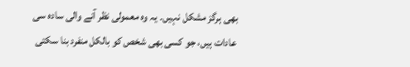بھی ہرگز مشکل نہیں۔ یہ وہ معمولی نظر آنے والی سادہ سی عادات ہیں، جو کسی بھی شخص کو بالکل منفرد بنا سکتی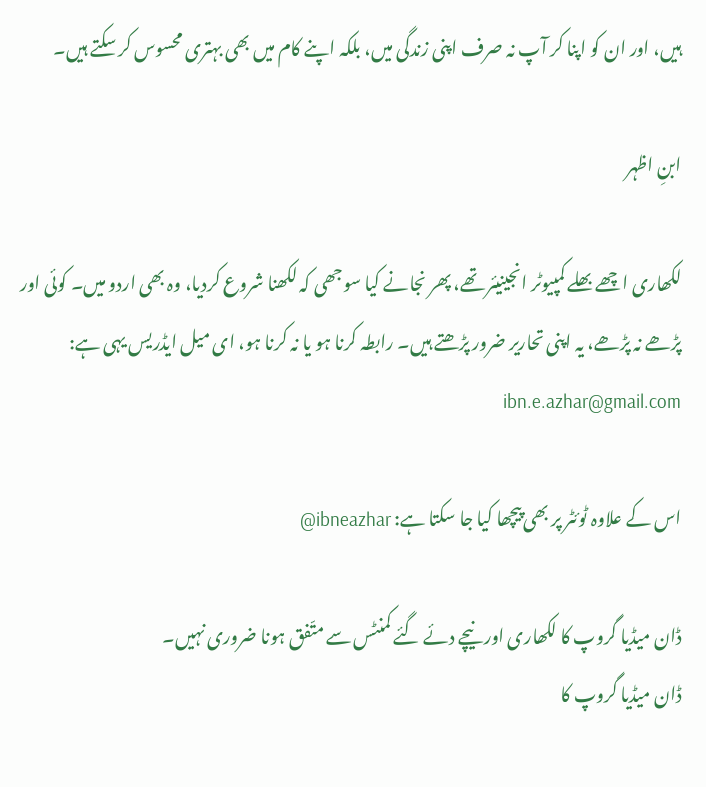ہیں، اور ان کو اپنا کر آپ نہ صرف اپنی زندگی میں، بلکہ اپنے کام میں بھی بہتری محسوس کر سکتے ہیں۔

ابنِ اظہر

لکھاری اچھے بھلے کمپیوٹر انجینیئر تھے، پھر نجانے کیا سوجھی کہ لکھنا شروع کردیا، وہ بھی اردو میں۔ کوئی اور پڑھے نہ پڑھے، یہ اپنی تحاریر ضرور پڑھتے ہیں۔ رابطہ کرنا ہو یا نہ کرنا ہو، ای میل ایڈریس یہی ہے: ibn.e.azhar@gmail.com

اس کے علاوہ ٹوئٹر پر بھی پیچھا کیا جا سکتا ہے: ibneazhar@

ڈان میڈیا گروپ کا لکھاری اور نیچے دئے گئے کمنٹس سے متّفق ہونا ضروری نہیں۔
ڈان میڈیا گروپ کا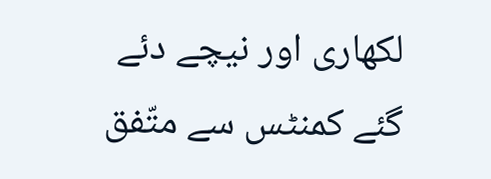لکھاری اور نیچے دئے گئے کمنٹس سے متّفق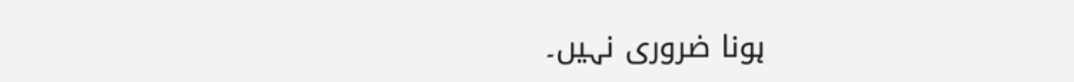ہونا ضروری نہیں۔